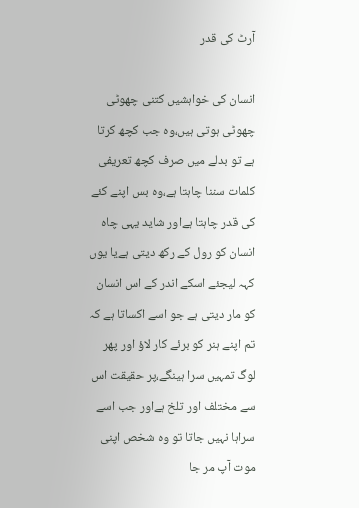آرٹ کی قدر

انسان کی خواہشیں کتنی چھوٹی چھوٹی ہوتی ہیں،وہ جب کچھ کرتا ہے تو بدلے میں صرف کچھ تعریفی کلمات سننا چاہتا ہے،وہ بس اپنے کئے کی قدر چاہتا ہےاور شاید یہی چاہ انسان کو رول کے رکھ دیتی ہےیا یوں کہہ لیجئے اسکے اندر کے اس انسان کو مار دیتی ہے جو اسے اکساتا ہے کہ تم اپنے ہنر کو برئے کار لاؤ اور پھر لوگ تمہیں سرا ہینگے،پر حقیقت اس سے مختلف اور تلخ ہےاور جب اسے سراہا نہیں جاتا تو وہ شخص اپنی موت آپ مر جا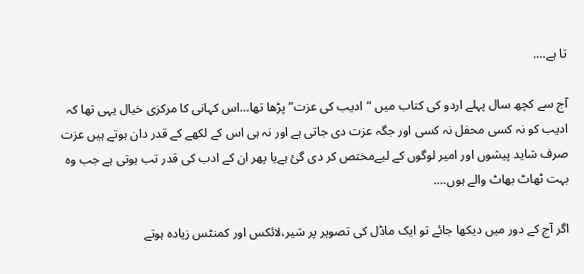تا ہے….

آج سے کچھ سال پہلے اردو کی کتاب میں “ادیب کی عزت”پڑھا تھا…اس کہانی کا مرکزی خیال یہی تھا کہ ادیب کو نہ کسی محفل نہ کسی اور جگہ عزت دی جاتی ہے اور نہ ہی اس کے لکھے کے قدر دان ہوتے ہیں عزت صرف شاید پیشوں اور امیر لوگوں کے لیےمختص کر دی گئ ہےیا پھر ان کے ادب کی قدر تب ہوتی ہے جب وہ بہت ٹھاٹ بھاٹ والے ہوں….

اگر آج کے دور میں دیکھا جائے تو ایک ماڈل کی تصویر پر شیر،لائکس اور کمنٹس زیادہ ہوتے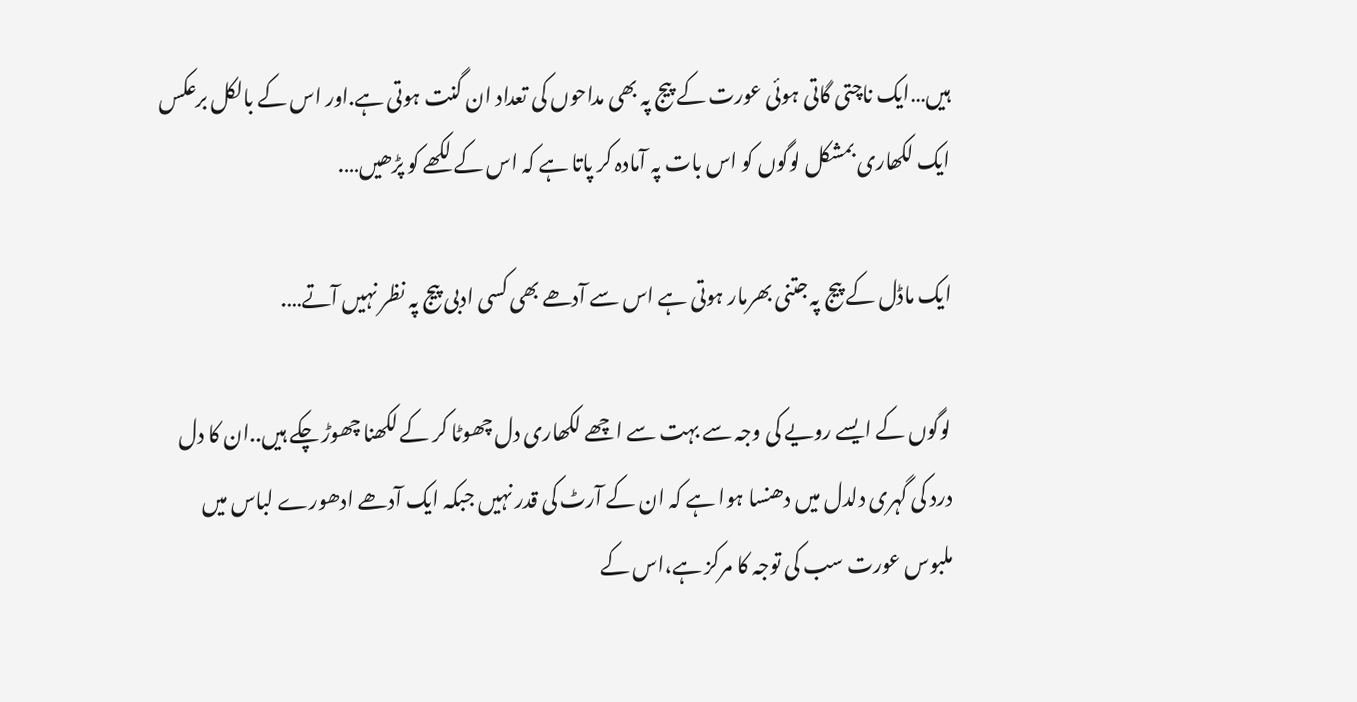ہیں…ایک ناچتی گاتی ہوئی عورت کے پیج پہ بھی مداحوں کی تعداد ان گنت ہوتی ہے.اور اس کے بالکل برعکس ایک لکھاری بمشکل لوگوں کو اس بات پہ آمادہ کر پاتا ہے کہ اس کے لکھے کو پڑھیں….

ایک ماڈل کے پیج پہ جتنی بھرمار ہوتی ہے اس سے آدھے بھی کسی ادبی پیج پہ نظر نہیں آتے….

لوگوں کے ایسے رویے کی وجہ سے بہت سے اچھے لکھاری دل چھوٹا کر کے لکھنا چھوڑ چکے ہیں..ان کا دل درد کی گہری دلدل میں دھنسا ہوا ہے کہ ان کے آرٹ کی قدر نہیں جبکہ ایک آدھے ادھورے لباس میں ملبوس عورت سب کی توجہ کا مرکز ہے،اس کے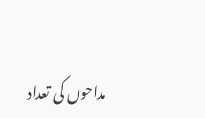مداحوں کی تعداد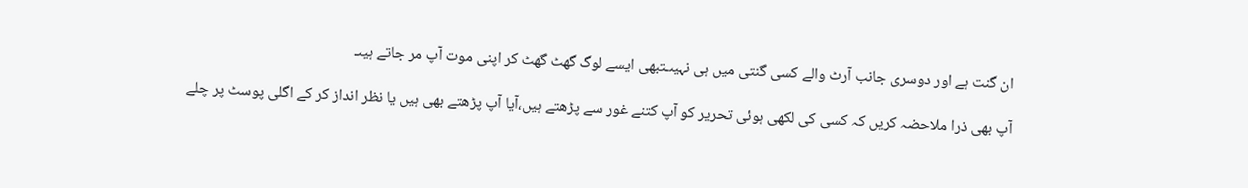ان گنت ہے اور دوسری جانب آرٹ والے کسی گنتی میں ہی نہیںـتبھی ایسے لوگ گھٹ گھٹ کر اپنی موت آپ مر جاتے ہیںـ

آپ بھی ذرا ملاحضہ کریں کہ کسی کی لکھی ہوئی تحریر کو آپ کتنے غور سے پڑھتے ہیں،آیا آپ پڑھتے بھی ہیں یا نظر انداز کر کے اگلی پوسٹ پر چلے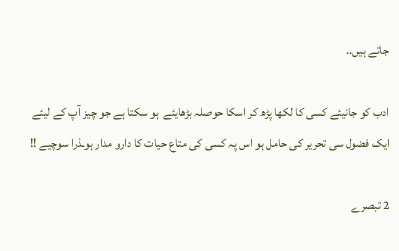جاتے ہیں..

ادب کو جانیئے کسی کا لکھا پڑھ کر اسکا حوصلہ بڑھایئے  ہو سکتا ہے جو چیز آپ کے لیئے ایک فضول سی تحریر کی حامل ہو اس پہ کسی کی متاع حیات کا دارو مدار ہوـذرا سوچیے !!

2 تبصرے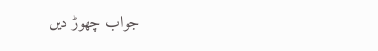جواب چھوڑ دیں